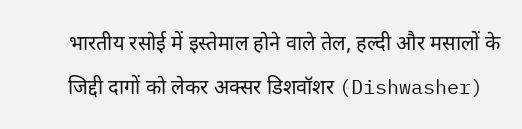भारतीय रसोई में इस्तेमाल होने वाले तेल, हल्दी और मसालों के जिद्दी दागों को लेकर अक्सर डिशवॉशर (Dishwasher)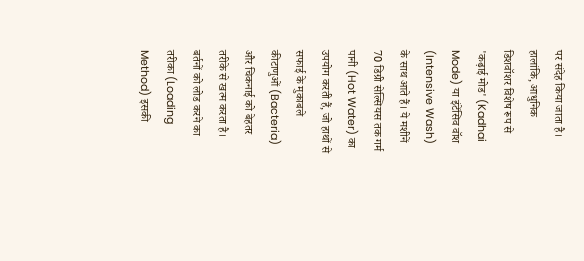पर संदेह किया जाता है। हालांकि, आधुनिक डिशवॉशर विशेष रूप से 'कढ़ाई मोड' (Kadhai Mode) या इंटेंसिव वॉश (Intensive Wash) के साथ आते हैं। ये मशीनें 70 डिग्री सेल्सियस तक गर्म पानी (Hot Water) का उपयोग करती हैं, जो हाथों से सफाई के मुकाबले कीटाणुओं (Bacteria) और चिकनाई को बेहतर तरीके से खत्म करता है।
बर्तनों को लोड करने का तरीका (Loading Method) इसकी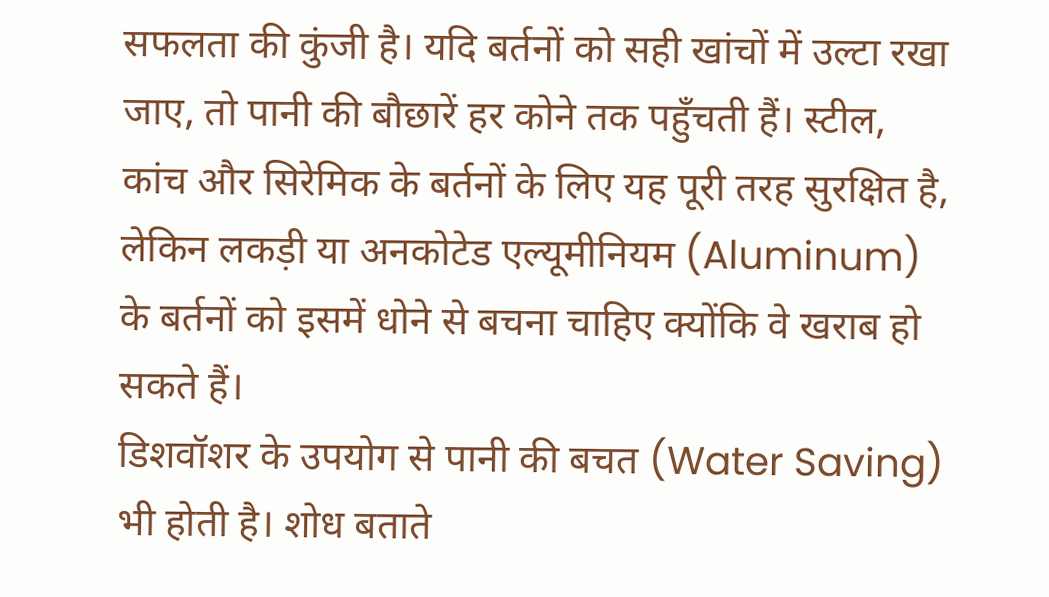सफलता की कुंजी है। यदि बर्तनों को सही खांचों में उल्टा रखा जाए, तो पानी की बौछारें हर कोने तक पहुँचती हैं। स्टील, कांच और सिरेमिक के बर्तनों के लिए यह पूरी तरह सुरक्षित है, लेकिन लकड़ी या अनकोटेड एल्यूमीनियम (Aluminum) के बर्तनों को इसमें धोने से बचना चाहिए क्योंकि वे खराब हो सकते हैं।
डिशवॉशर के उपयोग से पानी की बचत (Water Saving) भी होती है। शोध बताते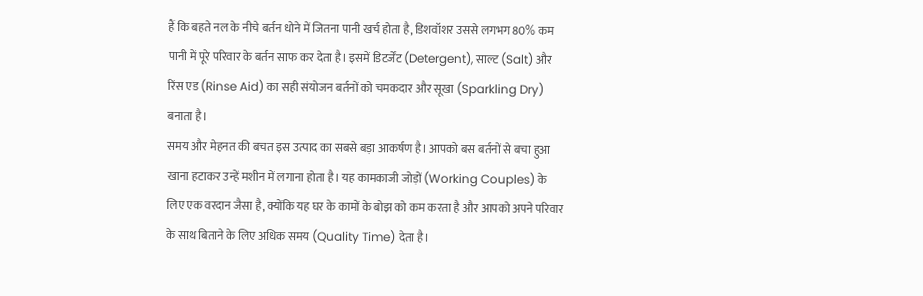हैं कि बहते नल के नीचे बर्तन धोने में जितना पानी खर्च होता है, डिशवॉशर उससे लगभग 80% कम पानी में पूरे परिवार के बर्तन साफ कर देता है। इसमें डिटर्जेंट (Detergent), साल्ट (Salt) और रिंस एड (Rinse Aid) का सही संयोजन बर्तनों को चमकदार और सूखा (Sparkling Dry) बनाता है।
समय और मेहनत की बचत इस उत्पाद का सबसे बड़ा आकर्षण है। आपको बस बर्तनों से बचा हुआ खाना हटाकर उन्हें मशीन में लगाना होता है। यह कामकाजी जोड़ों (Working Couples) के लिए एक वरदान जैसा है, क्योंकि यह घर के कामों के बोझ को कम करता है और आपको अपने परिवार के साथ बिताने के लिए अधिक समय (Quality Time) देता है।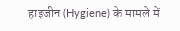हाइजीन (Hygiene) के मामले में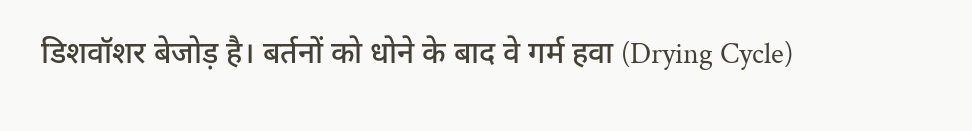डिशवॉशर बेजोड़ है। बर्तनों को धोने के बाद वे गर्म हवा (Drying Cycle)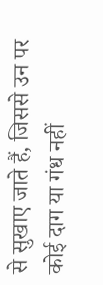से सुखाए जाते हैं, जिससे उन पर कोई दाग या गंध नहीं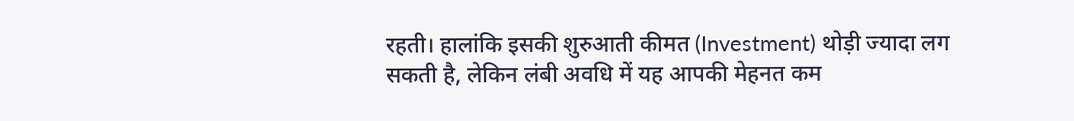रहती। हालांकि इसकी शुरुआती कीमत (Investment) थोड़ी ज्यादा लग सकती है, लेकिन लंबी अवधि में यह आपकी मेहनत कम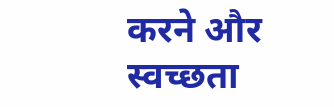करने और स्वच्छता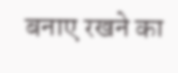बनाए रखने का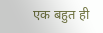एक बहुत ही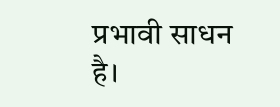प्रभावी साधन है।